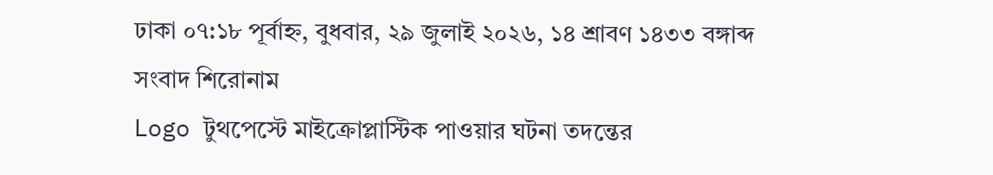ঢাকা ০৭:১৮ পূর্বাহ্ন, বুধবার, ২৯ জুলাই ২০২৬, ১৪ শ্রাবণ ১৪৩৩ বঙ্গাব্দ
সংবাদ শিরোনাম
Logo টুথপেস্টে মাইক্রোপ্লাস্টিক পাওয়ার ঘটনা তদন্তের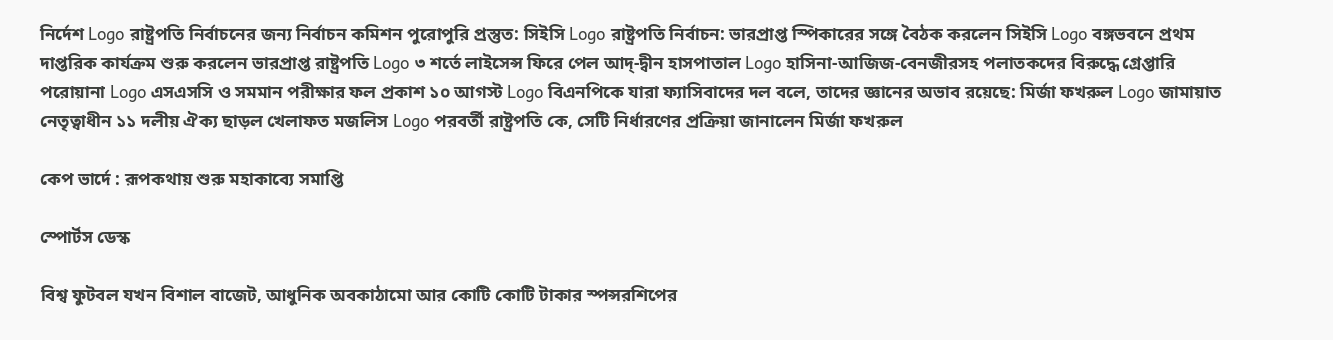নির্দেশ Logo রাষ্ট্রপতি নির্বাচনের জন্য নির্বাচন কমিশন পুরোপুরি প্রস্তুত: সিইসি Logo রাষ্ট্রপতি নির্বাচন: ভারপ্রাপ্ত স্পিকারের সঙ্গে বৈঠক করলেন সিইসি Logo বঙ্গভবনে প্রথম দাপ্তরিক কার্যক্রম শুরু করলেন ভারপ্রাপ্ত রাষ্ট্রপতি Logo ৩ শর্তে লাইসেন্স ফিরে পেল আদ্-দ্বীন হাসপাতাল Logo হাসিনা-আজিজ-বেনজীরসহ পলাতকদের বিরুদ্ধে গ্রেপ্তারি পরোয়ানা Logo এসএসসি ও সমমান পরীক্ষার ফল প্রকাশ ১০ আগস্ট Logo বিএনপিকে যারা ফ্যাসিবাদের দল বলে, তাদের জ্ঞানের অভাব রয়েছে: মির্জা ফখরুল Logo জামায়াত নেতৃত্বাধীন ১১ দলীয় ঐক্য ছাড়ল খেলাফত মজলিস Logo পরবর্তী রাষ্ট্রপতি কে, সেটি নির্ধারণের প্রক্রিয়া জানালেন মির্জা ফখরুল

কেপ ভার্দে : রূপকথায় শুরু মহাকাব্যে সমাপ্তি

স্পোর্টস ডেস্ক

বিশ্ব ফুটবল যখন বিশাল বাজেট, আধুনিক অবকাঠামো আর কোটি কোটি টাকার স্পন্সরশিপের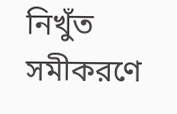নিখুঁত সমীকরণে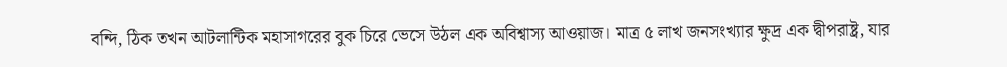বন্দি, ঠিক তখন আটলান্টিক মহাসাগরের বুক চিরে ভেসে উঠল এক অবিশ্বাস্য আওয়াজ। মাত্র ৫ লাখ জনসংখ্যার ক্ষুদ্র এক দ্বীপরাষ্ট্র, যার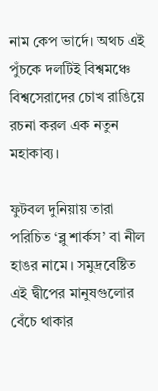নাম কেপ ভার্দে। অথচ এই পুঁচকে দলটিই বিশ্বমঞ্চে বিশ্বসেরাদের চোখ রাঙিয়ে রচনা করল এক নতুন মহাকাব্য।

ফুটবল দুনিয়ায় তারা পরিচিত ‘ব্লু শার্কস’ বা নীল হাঙর নামে। সমুদ্রবেষ্টিত এই দ্বীপের মানুষগুলোর বেঁচে থাকার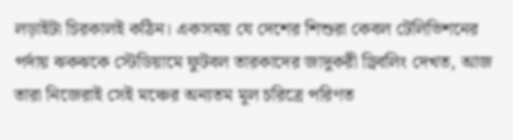লড়াইটা চিরকালই কঠিন। একসময় যে দেশের শিশুরা কেবল টেলিভিশনের পর্দায় ঝকঝকে স্টেডিয়ামে ফুটবল তারকাদের জাদুকরী ড্রিবলিং দেখত, আজ তারা নিজেরাই সেই মঞ্চের অন্যতম মূল চরিত্রে পরিণত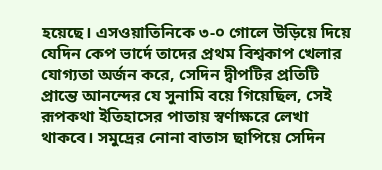হয়েছে। এসওয়াতিনিকে ৩-০ গোলে উড়িয়ে দিয়ে যেদিন কেপ ভার্দে তাদের প্রথম বিশ্বকাপ খেলার যোগ্যতা অর্জন করে, সেদিন দ্বীপটির প্রতিটি প্রান্তে আনন্দের যে সুনামি বয়ে গিয়েছিল, সেই রূপকথা ইতিহাসের পাতায় স্বর্ণাক্ষরে লেখা থাকবে। সমুদ্রের নোনা বাতাস ছাপিয়ে সেদিন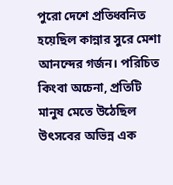পুরো দেশে প্রতিধ্বনিত হয়েছিল কান্নার সুরে মেশা আনন্দের গর্জন। পরিচিত কিংবা অচেনা, প্রতিটি মানুষ মেতে উঠেছিল উৎসবের অভিন্ন এক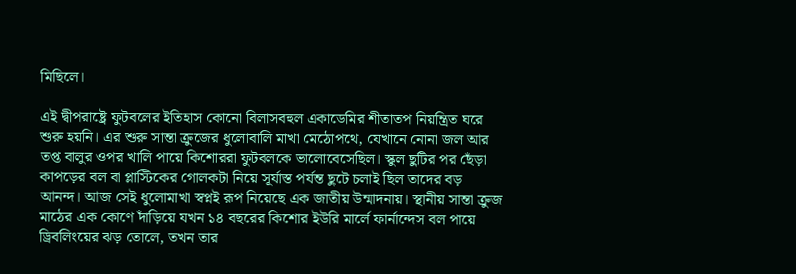মিছিলে।

এই দ্বীপরাষ্ট্রে ফুটবলের ইতিহাস কোনো বিলাসবহুল একাডেমির শীতাতপ নিয়ন্ত্রিত ঘরে শুরু হয়নি। এর শুরু সান্তা ক্রুজের ধুলোবালি মাখা মেঠোপথে, যেখানে নোনা জল আর তপ্ত বালুর ওপর খালি পায়ে কিশোররা ফুটবলকে ভালোবেসেছিল। স্কুল ছুটির পর ছেঁড়া কাপড়ের বল বা প্লাস্টিকের গোলকটা নিয়ে সূর্যাস্ত পর্যন্ত ছুটে চলাই ছিল তাদের বড় আনন্দ। আজ সেই ধুলোমাখা স্বপ্নই রূপ নিয়েছে এক জাতীয় উন্মাদনায়। স্থানীয় সান্তা ক্রুজ মাঠের এক কোণে দাঁড়িয়ে যখন ১৪ বছরের কিশোর ইউরি মার্লে ফার্নান্দেস বল পায়ে ড্রিবলিংয়ের ঝড় তোলে, তখন তার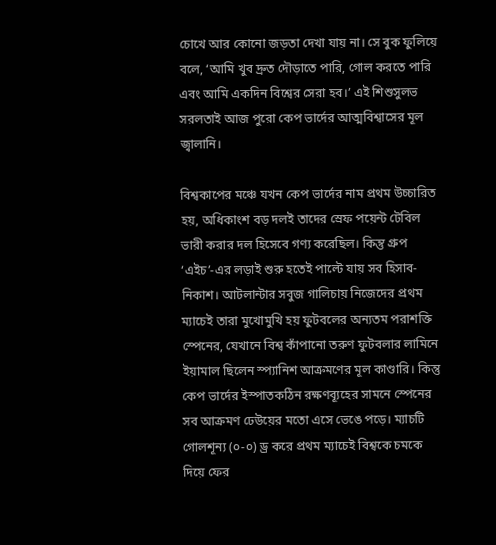চোখে আর কোনো জড়তা দেখা যায় না। সে বুক ফুলিয়ে বলে, ‘আমি খুব দ্রুত দৌড়াতে পারি, গোল করতে পারি এবং আমি একদিন বিশ্বের সেরা হব।’ এই শিশুসুলভ সরলতাই আজ পুরো কেপ ভার্দের আত্মবিশ্বাসের মূল জ্বালানি।

বিশ্বকাপের মঞ্চে যখন কেপ ভার্দের নাম প্রথম উচ্চারিত হয়, অধিকাংশ বড় দলই তাদের স্রেফ পয়েন্ট টেবিল ভারী করার দল হিসেবে গণ্য করেছিল। কিন্তু গ্রুপ ‘এইচ’-এর লড়াই শুরু হতেই পাল্টে যায় সব হিসাব-নিকাশ। আটলান্টার সবুজ গালিচায় নিজেদের প্রথম ম্যাচেই তারা মুখোমুখি হয় ফুটবলের অন্যতম পরাশক্তি স্পেনের, যেখানে বিশ্ব কাঁপানো তরুণ ফুটবলার লামিনে ইয়ামাল ছিলেন স্প্যানিশ আক্রমণের মূল কাণ্ডারি। কিন্তু কেপ ভার্দের ইস্পাতকঠিন রক্ষণব্যূহের সামনে স্পেনের সব আক্রমণ ঢেউয়ের মতো এসে ভেঙে পড়ে। ম্যাচটি গোলশূন্য (০-০) ড্র করে প্রথম ম্যাচেই বিশ্বকে চমকে দিয়ে ফের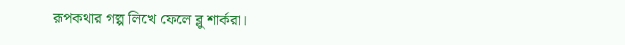রূপকথার গল্প লিখে ফেলে ব্লু শার্করা।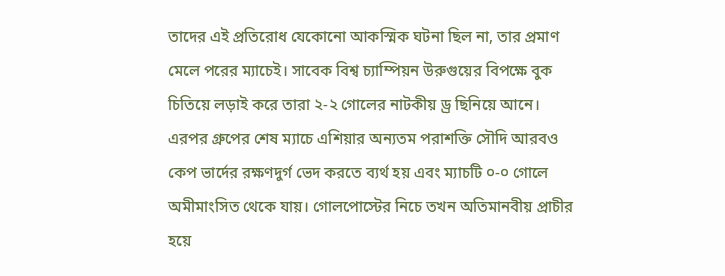তাদের এই প্রতিরোধ যেকোনো আকস্মিক ঘটনা ছিল না, তার প্রমাণ মেলে পরের ম্যাচেই। সাবেক বিশ্ব চ্যাম্পিয়ন উরুগুয়ের বিপক্ষে বুক চিতিয়ে লড়াই করে তারা ২-২ গোলের নাটকীয় ড্র ছিনিয়ে আনে। এরপর গ্রুপের শেষ ম্যাচে এশিয়ার অন্যতম পরাশক্তি সৌদি আরবও কেপ ভার্দের রক্ষণদুর্গ ভেদ করতে ব্যর্থ হয় এবং ম্যাচটি ০-০ গোলে অমীমাংসিত থেকে যায়। গোলপোস্টের নিচে তখন অতিমানবীয় প্রাচীর হয়ে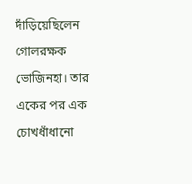দাঁড়িয়েছিলেন গোলরক্ষক ভোজিনহা। তার একের পর এক চোখধাঁধানো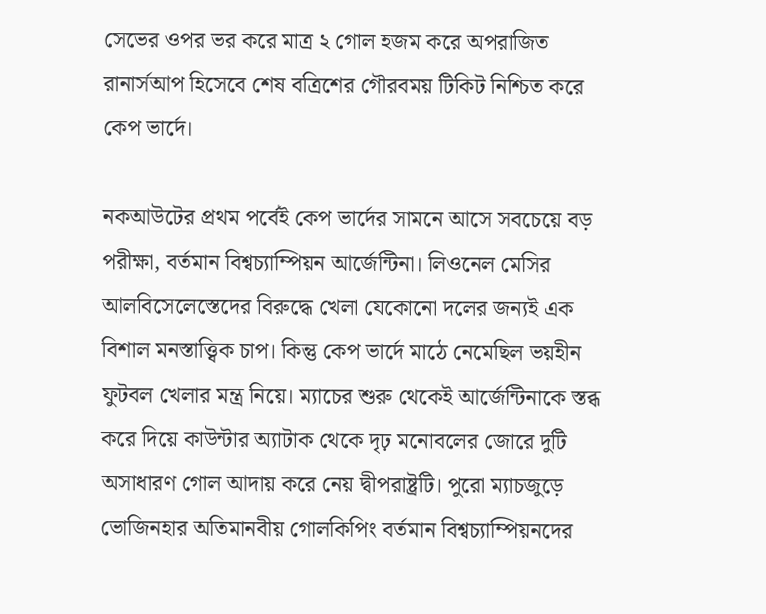সেভের ওপর ভর করে মাত্র ২ গোল হজম করে অপরাজিত রানার্সআপ হিসেবে শেষ বত্রিশের গৌরবময় টিকিট নিশ্চিত করে কেপ ভার্দে।

নকআউটের প্রথম পর্বেই কেপ ভার্দের সামনে আসে সবচেয়ে বড় পরীক্ষা, বর্তমান বিশ্বচ্যাম্পিয়ন আর্জেন্টিনা। লিওনেল মেসির আলবিসেলেস্তেদের বিরুদ্ধে খেলা যেকোনো দলের জন্যই এক বিশাল মনস্তাত্ত্বিক চাপ। কিন্তু কেপ ভার্দে মাঠে নেমেছিল ভয়হীন ফুটবল খেলার মন্ত্র নিয়ে। ম্যাচের শুরু থেকেই আর্জেন্টিনাকে স্তব্ধ করে দিয়ে কাউন্টার অ্যাটাক থেকে দৃঢ় মনোবলের জোরে দুটি অসাধারণ গোল আদায় করে নেয় দ্বীপরাষ্ট্রটি। পুরো ম্যাচজুড়ে ভোজিনহার অতিমানবীয় গোলকিপিং বর্তমান বিশ্বচ্যাম্পিয়নদের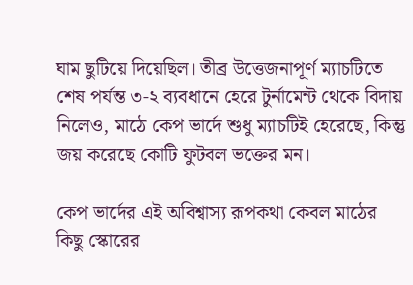ঘাম ছুটিয়ে দিয়েছিল। তীব্র উত্তেজনাপূর্ণ ম্যাচটিতে শেষ পর্যন্ত ৩-২ ব্যবধানে হেরে টুর্নামেন্ট থেকে বিদায় নিলেও, মাঠে কেপ ভার্দে শুধু ম্যাচটিই হেরেছে, কিন্তু জয় করেছে কোটি ফুটবল ভক্তের মন।

কেপ ভার্দের এই অবিশ্বাস্য রূপকথা কেবল মাঠের কিছু স্কোরের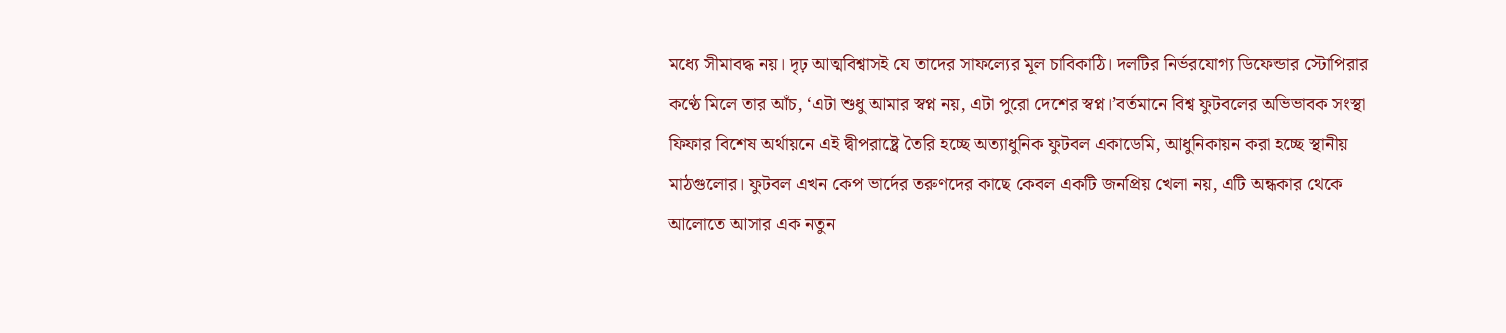মধ্যে সীমাবদ্ধ নয়। দৃঢ় আত্মবিশ্বাসই যে তাদের সাফল্যের মূল চাবিকাঠি। দলটির নির্ভরযোগ্য ডিফেন্ডার স্টোপিরার কণ্ঠে মিলে তার আঁচ, ‘এটা শুধু আমার স্বপ্ন নয়, এটা পুরো দেশের স্বপ্ন।’বর্তমানে বিশ্ব ফুটবলের অভিভাবক সংস্থা ফিফার বিশেষ অর্থায়নে এই দ্বীপরাষ্ট্রে তৈরি হচ্ছে অত্যাধুনিক ফুটবল একাডেমি, আধুনিকায়ন করা হচ্ছে স্থানীয় মাঠগুলোর। ফুটবল এখন কেপ ভার্দের তরুণদের কাছে কেবল একটি জনপ্রিয় খেলা নয়, এটি অন্ধকার থেকে আলোতে আসার এক নতুন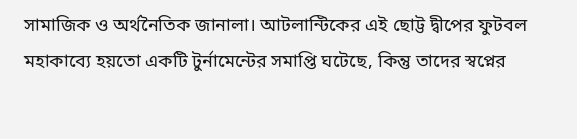সামাজিক ও অর্থনৈতিক জানালা। আটলান্টিকের এই ছোট্ট দ্বীপের ফুটবল মহাকাব্যে হয়তো একটি টুর্নামেন্টের সমাপ্তি ঘটেছে, কিন্তু তাদের স্বপ্নের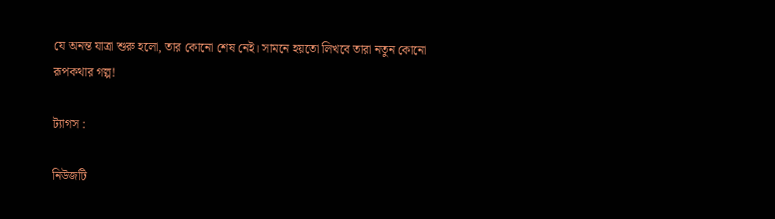যে অনন্ত যাত্রা শুরু হলো, তার কোনো শেষ নেই। সামনে হয়তো লিখবে তারা নতুন কোনো রূপকথার গল্প!

ট্যাগস :

নিউজটি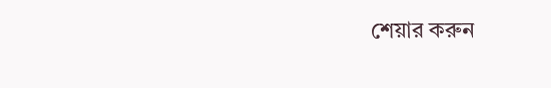শেয়ার করুন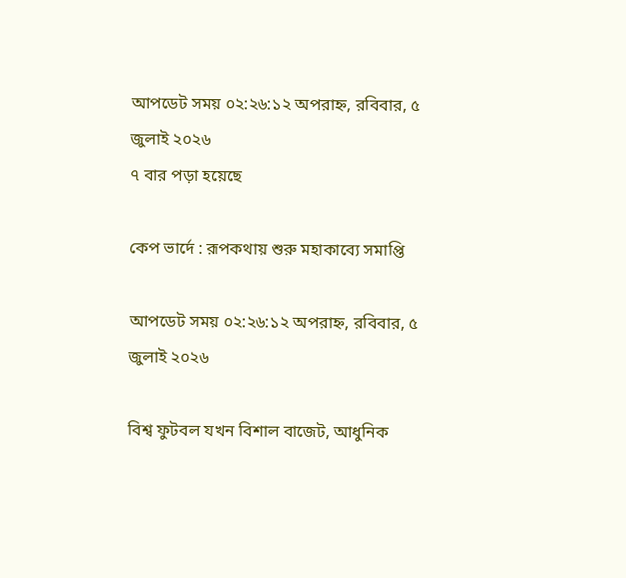আপডেট সময় ০২:২৬:১২ অপরাহ্ন, রবিবার, ৫ জুলাই ২০২৬
৭ বার পড়া হয়েছে

কেপ ভার্দে : রূপকথায় শুরু মহাকাব্যে সমাপ্তি

আপডেট সময় ০২:২৬:১২ অপরাহ্ন, রবিবার, ৫ জুলাই ২০২৬

বিশ্ব ফুটবল যখন বিশাল বাজেট, আধুনিক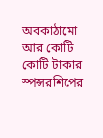অবকাঠামো আর কোটি কোটি টাকার স্পন্সরশিপের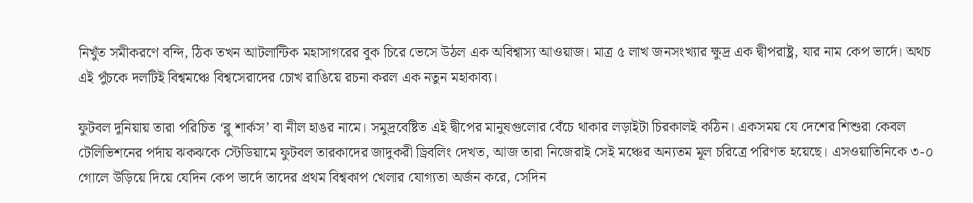নিখুঁত সমীকরণে বন্দি, ঠিক তখন আটলান্টিক মহাসাগরের বুক চিরে ভেসে উঠল এক অবিশ্বাস্য আওয়াজ। মাত্র ৫ লাখ জনসংখ্যার ক্ষুদ্র এক দ্বীপরাষ্ট্র, যার নাম কেপ ভার্দে। অথচ এই পুঁচকে দলটিই বিশ্বমঞ্চে বিশ্বসেরাদের চোখ রাঙিয়ে রচনা করল এক নতুন মহাকাব্য।

ফুটবল দুনিয়ায় তারা পরিচিত ‘ব্লু শার্কস’ বা নীল হাঙর নামে। সমুদ্রবেষ্টিত এই দ্বীপের মানুষগুলোর বেঁচে থাকার লড়াইটা চিরকালই কঠিন। একসময় যে দেশের শিশুরা কেবল টেলিভিশনের পর্দায় ঝকঝকে স্টেডিয়ামে ফুটবল তারকাদের জাদুকরী ড্রিবলিং দেখত, আজ তারা নিজেরাই সেই মঞ্চের অন্যতম মূল চরিত্রে পরিণত হয়েছে। এসওয়াতিনিকে ৩-০ গোলে উড়িয়ে দিয়ে যেদিন কেপ ভার্দে তাদের প্রথম বিশ্বকাপ খেলার যোগ্যতা অর্জন করে, সেদিন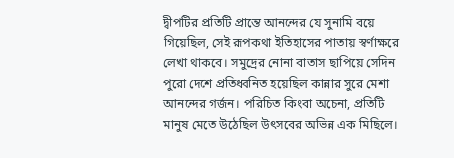দ্বীপটির প্রতিটি প্রান্তে আনন্দের যে সুনামি বয়ে গিয়েছিল, সেই রূপকথা ইতিহাসের পাতায় স্বর্ণাক্ষরে লেখা থাকবে। সমুদ্রের নোনা বাতাস ছাপিয়ে সেদিন পুরো দেশে প্রতিধ্বনিত হয়েছিল কান্নার সুরে মেশা আনন্দের গর্জন। পরিচিত কিংবা অচেনা, প্রতিটি মানুষ মেতে উঠেছিল উৎসবের অভিন্ন এক মিছিলে।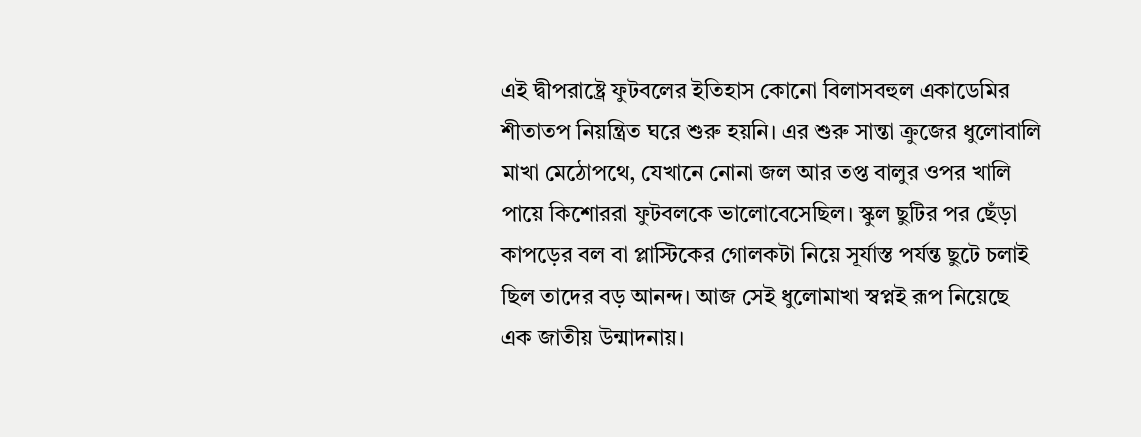এই দ্বীপরাষ্ট্রে ফুটবলের ইতিহাস কোনো বিলাসবহুল একাডেমির শীতাতপ নিয়ন্ত্রিত ঘরে শুরু হয়নি। এর শুরু সান্তা ক্রুজের ধুলোবালি মাখা মেঠোপথে, যেখানে নোনা জল আর তপ্ত বালুর ওপর খালি পায়ে কিশোররা ফুটবলকে ভালোবেসেছিল। স্কুল ছুটির পর ছেঁড়া কাপড়ের বল বা প্লাস্টিকের গোলকটা নিয়ে সূর্যাস্ত পর্যন্ত ছুটে চলাই ছিল তাদের বড় আনন্দ। আজ সেই ধুলোমাখা স্বপ্নই রূপ নিয়েছে এক জাতীয় উন্মাদনায়।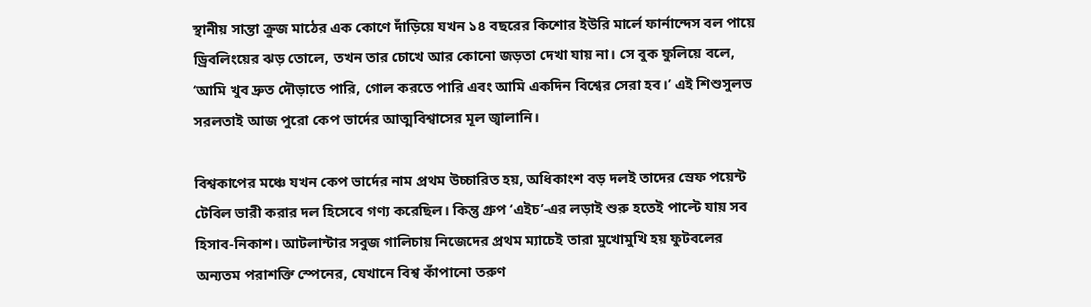স্থানীয় সান্তা ক্রুজ মাঠের এক কোণে দাঁড়িয়ে যখন ১৪ বছরের কিশোর ইউরি মার্লে ফার্নান্দেস বল পায়ে ড্রিবলিংয়ের ঝড় তোলে, তখন তার চোখে আর কোনো জড়তা দেখা যায় না। সে বুক ফুলিয়ে বলে, ‘আমি খুব দ্রুত দৌড়াতে পারি, গোল করতে পারি এবং আমি একদিন বিশ্বের সেরা হব।’ এই শিশুসুলভ সরলতাই আজ পুরো কেপ ভার্দের আত্মবিশ্বাসের মূল জ্বালানি।

বিশ্বকাপের মঞ্চে যখন কেপ ভার্দের নাম প্রথম উচ্চারিত হয়, অধিকাংশ বড় দলই তাদের স্রেফ পয়েন্ট টেবিল ভারী করার দল হিসেবে গণ্য করেছিল। কিন্তু গ্রুপ ‘এইচ’-এর লড়াই শুরু হতেই পাল্টে যায় সব হিসাব-নিকাশ। আটলান্টার সবুজ গালিচায় নিজেদের প্রথম ম্যাচেই তারা মুখোমুখি হয় ফুটবলের অন্যতম পরাশক্তি স্পেনের, যেখানে বিশ্ব কাঁপানো তরুণ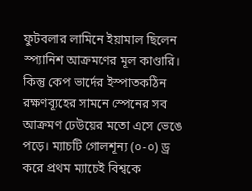ফুটবলার লামিনে ইয়ামাল ছিলেন স্প্যানিশ আক্রমণের মূল কাণ্ডারি। কিন্তু কেপ ভার্দের ইস্পাতকঠিন রক্ষণব্যূহের সামনে স্পেনের সব আক্রমণ ঢেউয়ের মতো এসে ভেঙে পড়ে। ম্যাচটি গোলশূন্য (০-০) ড্র করে প্রথম ম্যাচেই বিশ্বকে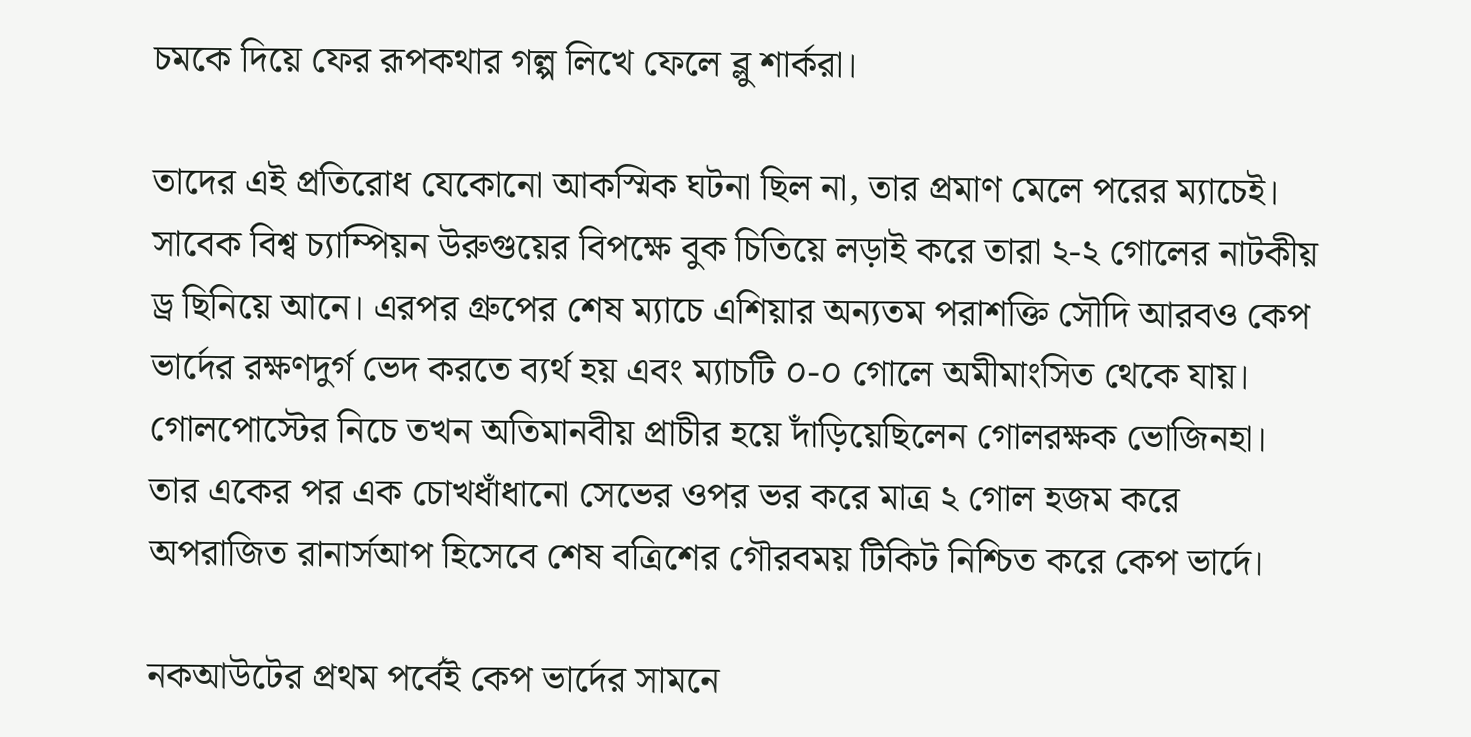চমকে দিয়ে ফের রূপকথার গল্প লিখে ফেলে ব্লু শার্করা।

তাদের এই প্রতিরোধ যেকোনো আকস্মিক ঘটনা ছিল না, তার প্রমাণ মেলে পরের ম্যাচেই। সাবেক বিশ্ব চ্যাম্পিয়ন উরুগুয়ের বিপক্ষে বুক চিতিয়ে লড়াই করে তারা ২-২ গোলের নাটকীয় ড্র ছিনিয়ে আনে। এরপর গ্রুপের শেষ ম্যাচে এশিয়ার অন্যতম পরাশক্তি সৌদি আরবও কেপ ভার্দের রক্ষণদুর্গ ভেদ করতে ব্যর্থ হয় এবং ম্যাচটি ০-০ গোলে অমীমাংসিত থেকে যায়। গোলপোস্টের নিচে তখন অতিমানবীয় প্রাচীর হয়ে দাঁড়িয়েছিলেন গোলরক্ষক ভোজিনহা। তার একের পর এক চোখধাঁধানো সেভের ওপর ভর করে মাত্র ২ গোল হজম করে অপরাজিত রানার্সআপ হিসেবে শেষ বত্রিশের গৌরবময় টিকিট নিশ্চিত করে কেপ ভার্দে।

নকআউটের প্রথম পর্বেই কেপ ভার্দের সামনে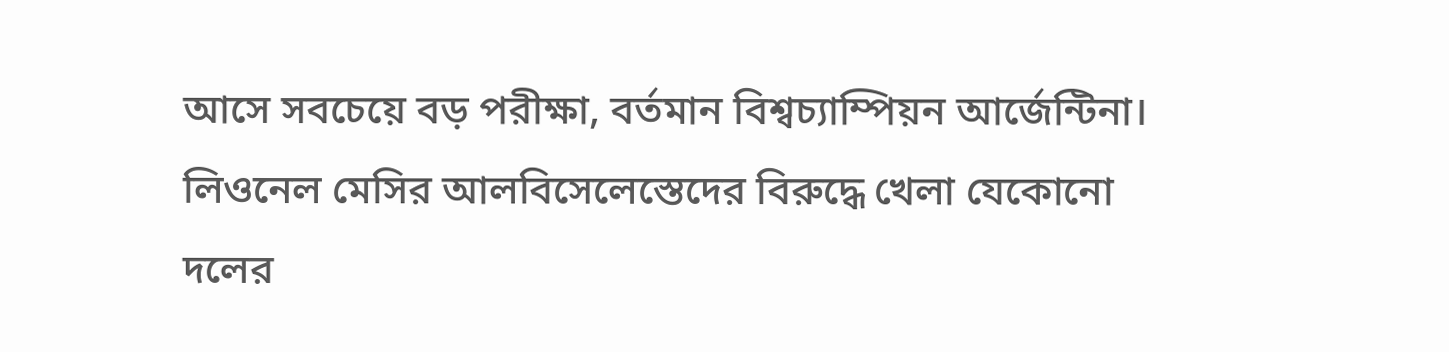আসে সবচেয়ে বড় পরীক্ষা, বর্তমান বিশ্বচ্যাম্পিয়ন আর্জেন্টিনা। লিওনেল মেসির আলবিসেলেস্তেদের বিরুদ্ধে খেলা যেকোনো দলের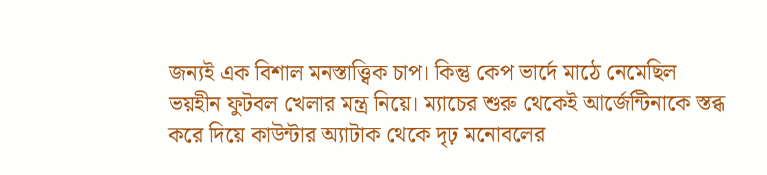জন্যই এক বিশাল মনস্তাত্ত্বিক চাপ। কিন্তু কেপ ভার্দে মাঠে নেমেছিল ভয়হীন ফুটবল খেলার মন্ত্র নিয়ে। ম্যাচের শুরু থেকেই আর্জেন্টিনাকে স্তব্ধ করে দিয়ে কাউন্টার অ্যাটাক থেকে দৃঢ় মনোবলের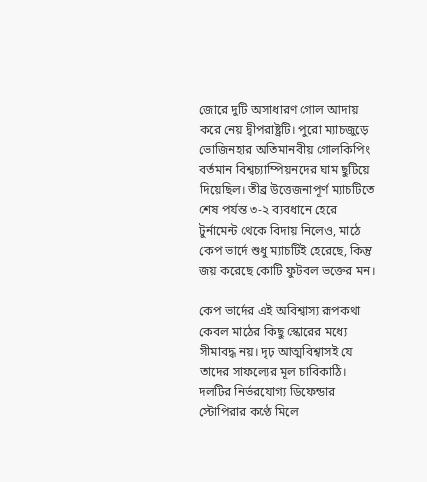জোরে দুটি অসাধারণ গোল আদায় করে নেয় দ্বীপরাষ্ট্রটি। পুরো ম্যাচজুড়ে ভোজিনহার অতিমানবীয় গোলকিপিং বর্তমান বিশ্বচ্যাম্পিয়নদের ঘাম ছুটিয়ে দিয়েছিল। তীব্র উত্তেজনাপূর্ণ ম্যাচটিতে শেষ পর্যন্ত ৩-২ ব্যবধানে হেরে টুর্নামেন্ট থেকে বিদায় নিলেও, মাঠে কেপ ভার্দে শুধু ম্যাচটিই হেরেছে, কিন্তু জয় করেছে কোটি ফুটবল ভক্তের মন।

কেপ ভার্দের এই অবিশ্বাস্য রূপকথা কেবল মাঠের কিছু স্কোরের মধ্যে সীমাবদ্ধ নয়। দৃঢ় আত্মবিশ্বাসই যে তাদের সাফল্যের মূল চাবিকাঠি। দলটির নির্ভরযোগ্য ডিফেন্ডার স্টোপিরার কণ্ঠে মিলে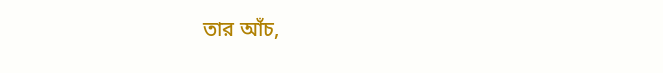তার আঁচ,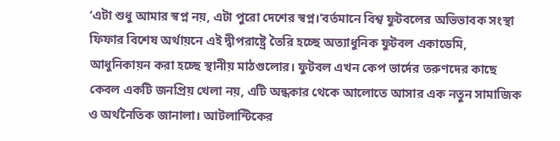‘এটা শুধু আমার স্বপ্ন নয়, এটা পুরো দেশের স্বপ্ন।’বর্তমানে বিশ্ব ফুটবলের অভিভাবক সংস্থা ফিফার বিশেষ অর্থায়নে এই দ্বীপরাষ্ট্রে তৈরি হচ্ছে অত্যাধুনিক ফুটবল একাডেমি, আধুনিকায়ন করা হচ্ছে স্থানীয় মাঠগুলোর। ফুটবল এখন কেপ ভার্দের তরুণদের কাছে কেবল একটি জনপ্রিয় খেলা নয়, এটি অন্ধকার থেকে আলোতে আসার এক নতুন সামাজিক ও অর্থনৈতিক জানালা। আটলান্টিকের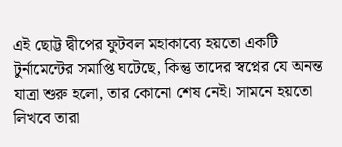এই ছোট্ট দ্বীপের ফুটবল মহাকাব্যে হয়তো একটি টুর্নামেন্টের সমাপ্তি ঘটেছে, কিন্তু তাদের স্বপ্নের যে অনন্ত যাত্রা শুরু হলো, তার কোনো শেষ নেই। সামনে হয়তো লিখবে তারা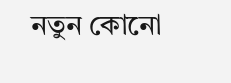নতুন কোনো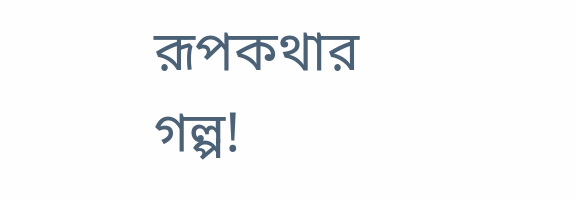রূপকথার গল্প!